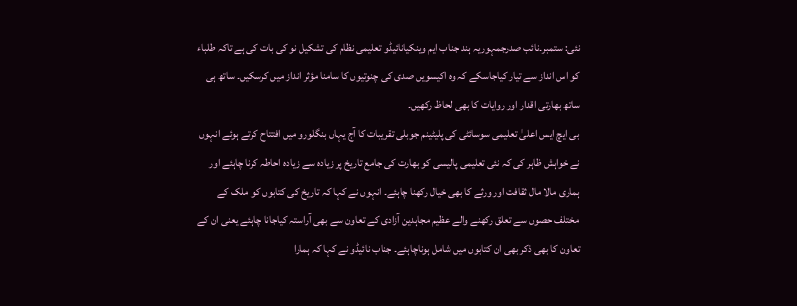نئی: ستمبر۔نائب صدرجمہوریہ ہند جناب ایم وینکیانائیڈو تعلیمی نظام کی تشکیل نو کی بات کی ہے تاکہ طلباء کو اس انداز سے تیار کیاجاسکے کہ وہ اکیسویں صدی کی چنوتیوں کا سامنا مؤثر انداز میں کرسکیں۔ ساتھ ہی ساتھ بھارتی اقدار اور روایات کا بھی لحاظ رکھیں۔
بی ایچ ایس اعلیٰ تعلیمی سوسائٹی کی پلیٹینم جوبلی تقریبات کا آج یہاں بنگلورو میں افتتاح کرتے ہوئے انہوں نے خواہش ظاہر کی کہ نئی تعلیمی پالیسی کو بھارت کی جامع تاریخ پر زیادہ سے زیادہ احاطہ کرنا چاہئے اور ہماری مالا مال ثقافت اور ورثے کا بھی خیال رکھنا چاہئے۔ انہوں نے کہا کہ تاریخ کی کتابوں کو ملک کے مختلف حصوں سے تعلق رکھنے والے عظیم مجاہدین آزادی کے تعاون سے بھی آراستہ کیاجانا چاہئے یعنی ان کے تعاون کا بھی ذکر بھی ان کتابوں میں شامل ہوناچاہئے۔ جناب نائیڈو نے کہا کہ ہمارا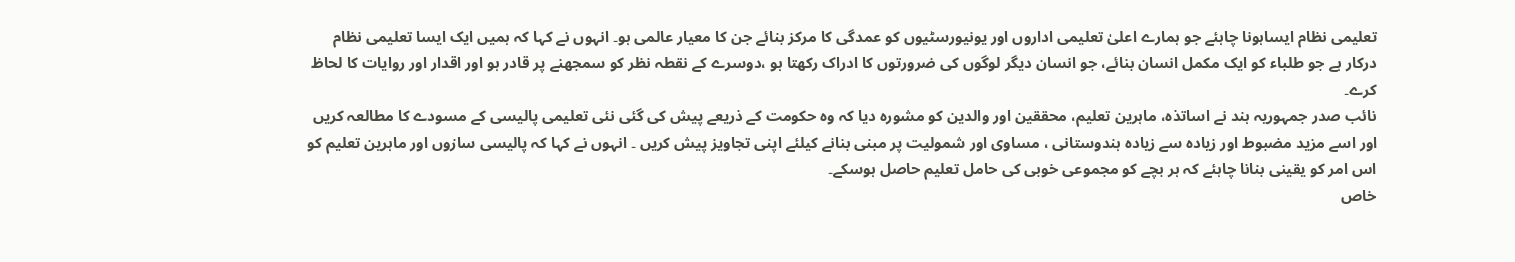تعلیمی نظام ایساہونا چاہئے جو ہمارے اعلیٰ تعلیمی اداروں اور یونیورسٹیوں کو عمدگی کا مرکز بنائے جن کا معیار عالمی ہو۔ انہوں نے کہا کہ ہمیں ایک ایسا تعلیمی نظام درکار ہے جو طلباء کو ایک مکمل انسان بنائے، جو انسان دیگر لوگوں کی ضرورتوں کا ادراک رکھتا ہو ،دوسرے کے نقطہ نظر کو سمجھنے پر قادر ہو اور اقدار اور روایات کا لحاظ کرے۔
نائب صدر جمہوریہ ہند نے اساتذہ، ماہرین تعلیم، محققین اور والدین کو مشورہ دیا کہ وہ حکومت کے ذریعے پیش کی گئی نئی تعلیمی پالیسی کے مسودے کا مطالعہ کریں اور اسے مزید مضبوط اور زیادہ سے زیادہ ہندوستانی ، مساوی اور شمولیت پر مبنی بنانے کیلئے اپنی تجاویز پیش کریں ۔ انہوں نے کہا کہ پالیسی سازوں اور ماہرین تعلیم کو اس امر کو یقینی بنانا چاہئے کہ ہر بچے کو مجموعی خوبی کی حامل تعلیم حاصل ہوسکے۔
خاص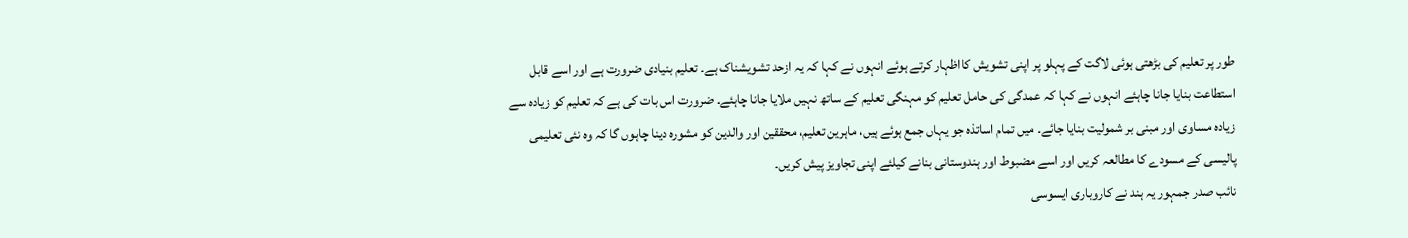طور پر تعلیم کی بڑھتی ہوئی لاگت کے پہلو پر اپنی تشویش کااظہار کرتے ہوئے انہوں نے کہا کہ یہ ازحد تشویشناک ہے۔ تعلیم بنیادی ضرورت ہے اور اسے قابل استطاعت بنایا جانا چاہئے انہوں نے کہا کہ عمدگی کی حامل تعلیم کو مہنگی تعلیم کے ساتھ نہیں ملایا جانا چاہئے۔ ضرورت اس بات کی ہے کہ تعلیم کو زیادہ سے زیادہ مساوی اور مبنی بر شمولیت بنایا جائے۔ میں تمام اساتذہ جو یہاں جمع ہوئے ہیں، ماہرین تعلیم، محققین اور والدین کو مشورہ دینا چاہوں گا کہ وہ نئی تعلیمی پالیسی کے مسودے کا مطالعہ کریں اور اسے مضبوط اور ہندوستانی بنانے کیلئے اپنی تجاویز پیش کریں۔
نائب صدر جمہور یہ ہند نے کاروباری ایسوسی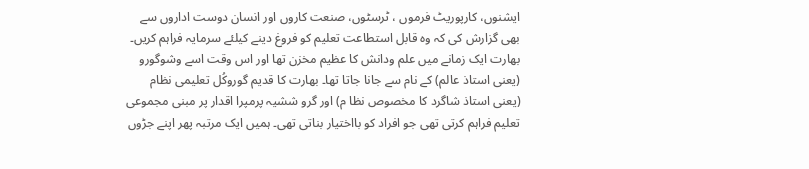ایشنوں، کارپوریٹ فرموں ، ٹرسٹوں، صنعت کاروں اور انسان دوست اداروں سے بھی گزارش کی کہ وہ قابل استطاعت تعلیم کو فروغ دینے کیلئے سرمایہ فراہم کریں۔
بھارت ایک زمانے میں علم ودانش کا عظیم مخزن تھا اور اس وقت اسے وشوگورو (یعنی استاذ عالم) کے نام سے جانا جاتا تھا۔ بھارت کا قدیم گوروکُل تعلیمی نظام (یعنی استاذ شاگرد کا مخصوص نظا م) اور گرو ششیہ پرمپرا اقدار پر مبنی مجموعی تعلیم فراہم کرتی تھی جو افراد کو بااختیار بناتی تھی۔ ہمیں ایک مرتبہ پھر اپنے جڑوں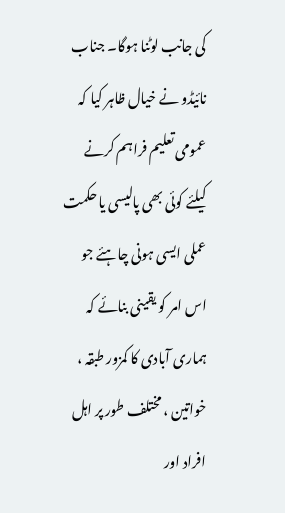کی جانب لوٹنا ہوگا۔ جناب نائیڈو نے خیال ظاہر کیا کہ عمومی تعلیم فراہم کرنے کیلئے کوئی بھی پالیسی یا حکمت عملی ایسی ہونی چاہئے جو اس امر کو یقینی بنائے کہ ہماری آبادی کا کمزور طبقہ ، خواتین ، مختلف طور پر اہل افراد اور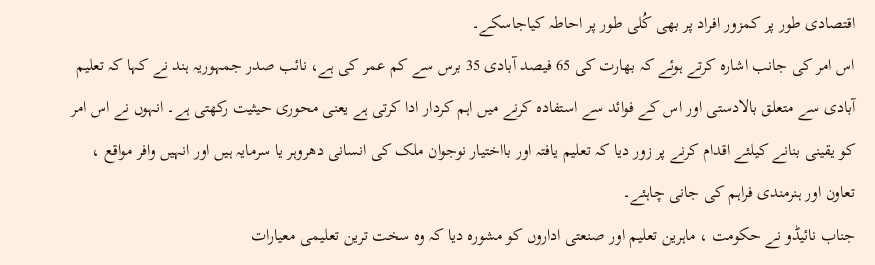اقتصادی طور پر کمزور افراد پر بھی کُلی طور پر احاطہ کیاجاسکے۔
اس امر کی جانب اشارہ کرتے ہوئے کہ بھارت کی 65 فیصد آبادی 35 برس سے کم عمر کی ہے، نائب صدر جمہوریہ ہند نے کہا کہ تعلیم آبادی سے متعلق بالادستی اور اس کے فوائد سے استفادہ کرنے میں اہم کردار ادا کرتی ہے یعنی محوری حیثیت رکھتی ہے۔ انہوں نے اس امر کو یقینی بنانے کیلئے اقدام کرنے پر زور دیا کہ تعلیم یافتہ اور بااختیار نوجوان ملک کی انسانی دھروہر یا سرمایہ ہیں اور انہیں وافر مواقع ، تعاون اور ہنرمندی فراہم کی جانی چاہئے۔
جناب نائیڈو نے حکومت ، ماہرین تعلیم اور صنعتی اداروں کو مشورہ دیا کہ وہ سخت ترین تعلیمی معیارات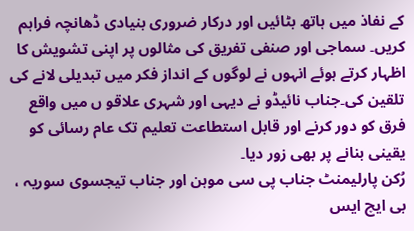کے نفاذ میں ہاتھ بٹائیں اور درکار ضروری بنیادی ڈھانچہ فراہم کریں۔ سماجی اور صنفی تفریق کی مثالوں پر اپنی تشویش کا اظہار کرتے ہوئے انہوں نے لوگوں کے انداز فکر میں تبدیلی لانے کی تلقین کی۔جناب نائیڈو نے دیہی اور شہری علاقو ں میں واقع فرق کو دور کرنے اور قابل استطاعت تعلیم تک عام رسائی کو یقینی بنانے پر بھی زور دیا۔
رُکن پارلیمنٹ جناب پی سی موہن اور جناب تیجسوی سوریہ ، بی ایچ ایس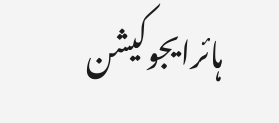ہائرایجوکیشن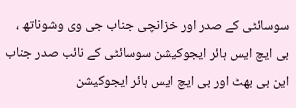سوسائٹی کے صدر اور خزانچی جناب جی وی وشوناتھ ، بی ایچ ایس ہائر ایجوکیشن سوسائٹی کے نائب صدر جناب این بی بھٹ اور بی ایچ ایس ہائر ایجوکیشن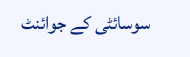سوسائٹی کے جوائنٹ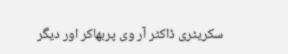سکریٹری ڈاکٹر آر وی پربھاکر اور دیگر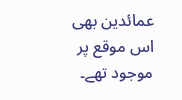عمائدین بھی اس موقع پر موجود تھے۔